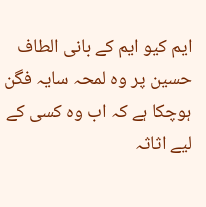ایم کیو ایم کے بانی الطاف حسین پر وہ لمحہ سایہ فگن ہوچکا ہے کہ اب وہ کسی کے لیے اثاثہ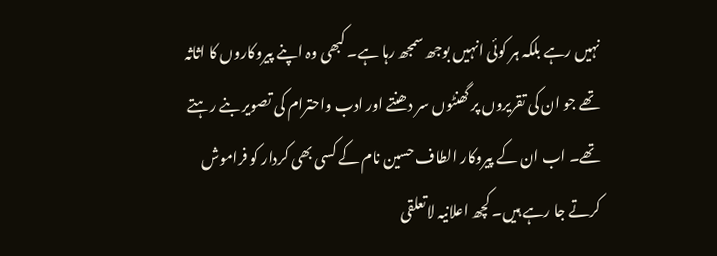نہیں رہے بلکہ ہر کوئی انہیں بوجھ سمجھ رہا ہے۔ کبھی وہ اپنے پیروکاروں کا اثاثہ تھے جو ان کی تقریروں پر گھنٹوں سر دھنتے اور ادب واحترام کی تصویر بنے رہتے تھے۔ اب ان کے پیروکار الطاف حسین نام کے کسی بھی کردار کو فراموش کرتے جا رہے ہیں۔ کچھ اعلانیہ لاتعلقی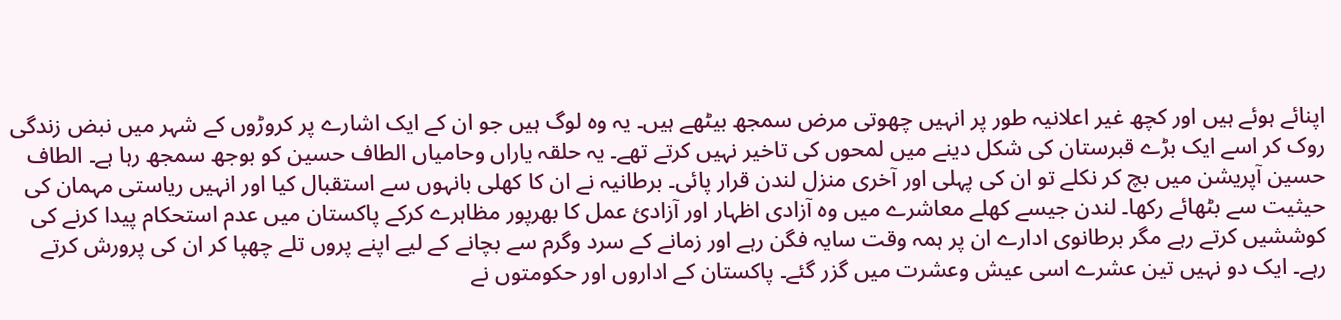اپنائے ہوئے ہیں اور کچھ غیر اعلانیہ طور پر انہیں چھوتی مرض سمجھ بیٹھے ہیں۔ یہ وہ لوگ ہیں جو ان کے ایک اشارے پر کروڑوں کے شہر میں نبض زندگی روک کر اسے ایک بڑے قبرستان کی شکل دینے میں لمحوں کی تاخیر نہیں کرتے تھے۔ یہ حلقہ یاراں وحامیاں الطاف حسین کو بوجھ سمجھ رہا ہے۔ الطاف حسین آپریشن میں بچ کر نکلے تو ان کی پہلی اور آخری منزل لندن قرار پائی۔ برطانیہ نے ان کا کھلی بانہوں سے استقبال کیا اور انہیں ریاستی مہمان کی حیثیت سے بٹھائے رکھا۔ لندن جیسے کھلے معاشرے میں وہ آزادی اظہار اور آزادیٔ عمل کا بھرپور مظاہرے کرکے پاکستان میں عدم استحکام پیدا کرنے کی کوششیں کرتے رہے مگر برطانوی ادارے ان پر ہمہ وقت سایہ فگن رہے اور زمانے کے سرد وگرم سے بچانے کے لیے اپنے پروں تلے چھپا کر ان کی پرورش کرتے رہے۔ ایک دو نہیں تین عشرے اسی عیش وعشرت میں گزر گئے۔ پاکستان کے اداروں اور حکومتوں نے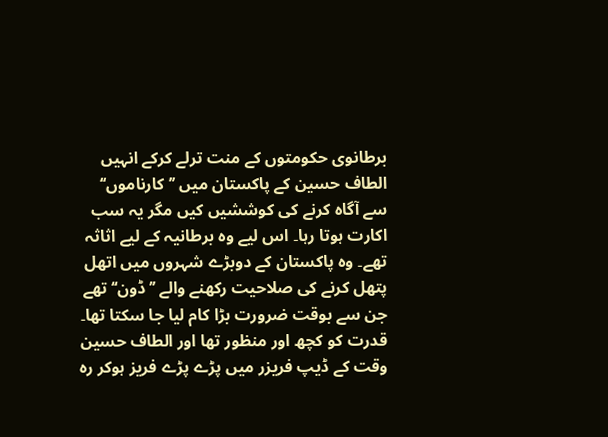برطانوی حکومتوں کے منت ترلے کرکے انہیں الطاف حسین کے پاکستان میں ’’کارناموں‘‘ سے آگاہ کرنے کی کوششیں کیں مگر یہ سب اکارت ہوتا رہا۔ اس لیے وہ برطانیہ کے لیے اثاثہ تھے۔ وہ پاکستان کے دوبڑے شہروں میں اتھل پتھل کرنے کی صلاحیت رکھنے والے ’’ڈون‘‘ تھے جن سے بوقت ضرورت بڑا کام لیا جا سکتا تھا۔ قدرت کو کچھ اور منظور تھا اور الطاف حسین وقت کے ڈیپ فریزر میں پڑے پڑے فریز ہوکر رہ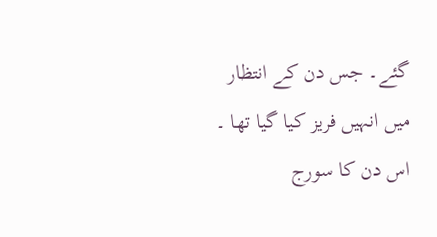گئے۔ جس دن کے انتظار میں انہیں فریز کیا گیا تھا ۔ اس دن کا سورج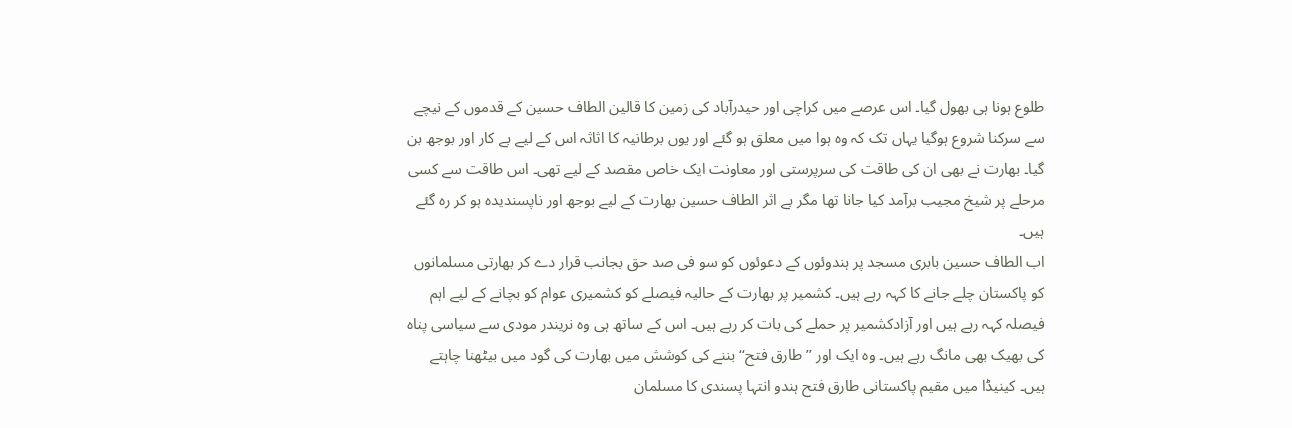طلوع ہونا ہی بھول گیا۔ اس عرصے میں کراچی اور حیدرآباد کی زمین کا قالین الطاف حسین کے قدموں کے نیچے سے سرکنا شروع ہوگیا یہاں تک کہ وہ ہوا میں معلق ہو گئے اور یوں برطانیہ کا اثاثہ اس کے لیے بے کار اور بوجھ بن گیا۔ بھارت نے بھی ان کی طاقت کی سرپرستی اور معاونت ایک خاص مقصد کے لیے تھی۔ اس طاقت سے کسی مرحلے پر شیخ مجیب برآمد کیا جانا تھا مگر بے اثر الطاف حسین بھارت کے لیے بوجھ اور ناپسندیدہ ہو کر رہ گئے ہیں۔
اب الطاف حسین بابری مسجد پر ہندوئوں کے دعوئوں کو سو فی صد حق بجانب قرار دے کر بھارتی مسلمانوں کو پاکستان چلے جانے کا کہہ رہے ہیں۔ کشمیر پر بھارت کے حالیہ فیصلے کو کشمیری عوام کو بچانے کے لیے اہم فیصلہ کہہ رہے ہیں اور آزادکشمیر پر حملے کی بات کر رہے ہیں۔ اس کے ساتھ ہی وہ نریندر مودی سے سیاسی پناہ کی بھیک بھی مانگ رہے ہیں۔ وہ ایک اور ’’طارق فتح‘‘ بننے کی کوشش میں بھارت کی گود میں بیٹھنا چاہتے ہیں۔ کینیڈا میں مقیم پاکستانی طارق فتح ہندو انتہا پسندی کا مسلمان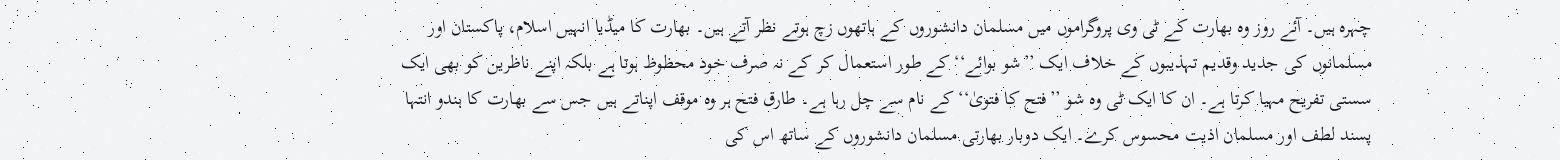چہرہ ہیں۔ آئے روز وہ بھارت کے ٹی وی پروگراموں میں مسلمان دانشوروں کے ہاتھوں زچ ہوتے نظر آتے ہیں۔ بھارت کا میڈیا انہیں اسلام، پاکستان اور مسلمانوں کی جدید وقدیم تہذیبوں کے خلاف ایک ’’شو بوائے‘‘ کے طور استعمال کر کے نہ صرف خود محظوظ ہوتا ہے بلکہ اپنے ناظرین کو بھی ایک سستی تفریح مہیا کرتا ہے۔ ان کا ایک ٹی وہ شو ’’فتح کا فتویٰ‘‘ کے نام سے چل رہا ہے۔ طارق فتح ہر وہ موقف اپناتے ہیں جس سے بھارت کا ہندو انتہا پسند لطف اور مسلمان اذیت محسوس کرے۔ ایک دوبار بھارتی مسلمان دانشوروں کے ساتھ اس کی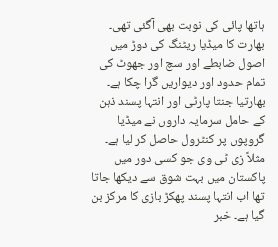ہاتھا پائی کی نوبت بھی آگئی تھی۔ بھارت کا میڈیا ریٹنگ کی دوڑ میں اصول ضابطے اور سچ اور جھوٹ کی تمام حدود اور دیواریں گرا چکا ہے۔ بھارتیا جنتا پارٹی اور انتہا پسند ذہن کے حامل سرمایہ داروں نے میڈیا گروپوں پر کنٹرول حاصل کر لیا ہے۔ مثلاً زی ٹی وی جو کسی دور میں پاکستان میں بہت شوق سے دیکھا جاتا تھا اب انتہا پسند پھکڑ بازی کا مرکز بن گیا ہے۔ خبر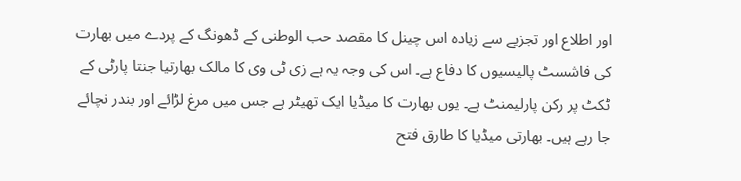اور اطلاع اور تجزیے سے زیادہ اس چینل کا مقصد حب الوطنی کے ڈھونگ کے پردے میں بھارت کی فاشسٹ پالیسیوں کا دفاع ہے۔ اس کی وجہ یہ ہے زی ٹی وی کا مالک بھارتیا جنتا پارٹی کے ٹکٹ پر رکن پارلیمنٹ ہے۔ یوں بھارت کا میڈیا ایک تھیٹر ہے جس میں مرغ لڑائے اور بندر نچائے جا رہے ہیں۔ بھارتی میڈیا کا طارق فتح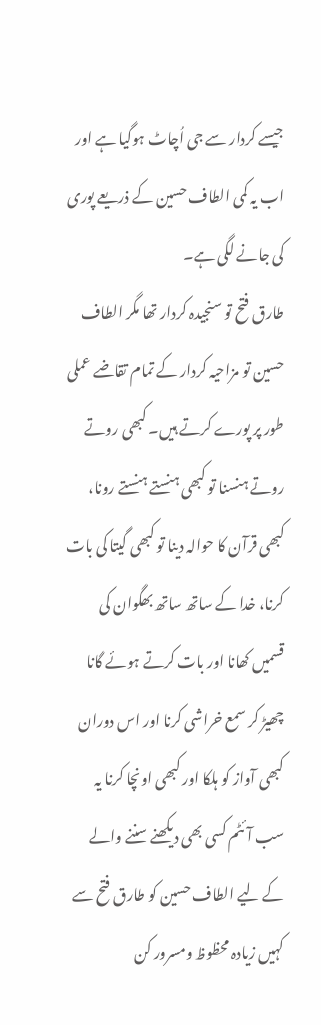جیسے کردار سے جی اُچاٹ ہوگیا ہے اور اب یہ کمی الطاف حسین کے ذریعے پوری کی جانے لگی ہے۔
طارق فتح تو سنجیدہ کردار تھا مگر الطاف حسین تو مزاحیہ کردار کے تمام تقاضے عملی طور پر پورے کرتے ہیں۔ کبھی روتے روتے ہنسنا تو کبھی ہنستے ہنستے رونا، کبھی قرآن کا حوالہ دینا تو کبھی گیتا کی بات کرنا، خدا کے ساتھ ساتھ بھگوان کی قسمیں کھانا اور بات کرتے ہوئے گانا چھیڑ کر سمع خراشی کرنا اور اس دوران کبھی آواز کو ہلکا اور کبھی اونچا کرنا یہ سب آئٹم کسی بھی دیکھنے سننے والے کے لیے الطاف حسین کو طارق فتح سے کہیں زیادہ محظوظ ومسرور کن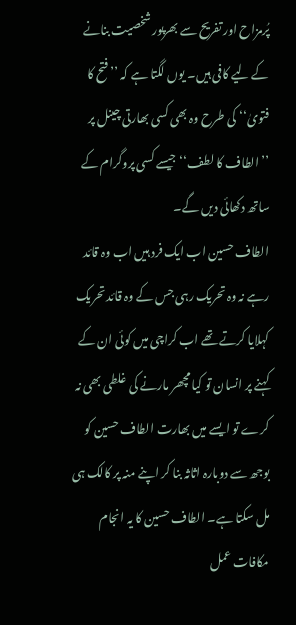پُرمزاح اور تفریح سے بھرپور شخصیت بنانے کے لیے کافی ہیں۔ یوں لگتا ہے کہ ’’فتح کا فتویٰ‘‘ کی طرح وہ بھی کسی بھارتی چینل پر ’’الطاف کا لطف‘‘ جیسے کسی پروگرام کے ساتھ دکھائی دیں گے۔
الطاف حسین اب ایک فرد ہیں اب وہ قائد رہے نہ وہ تحریک رہی جس کے وہ قائد تحریک کہلایا کرتے تھے اب کراچی میں کوئی ان کے کہنے پر انسان تو کیا مچھر مارنے کی غلطی بھی نہ کرے تو ایسے میں بھارت الطاف حسین کو بوجھ سے دوبارہ اثاثہ بنا کر اپنے منہ پر کالک ہی مل سکتا ہے۔ الطاف حسین کا یہ انجام مکافات عمل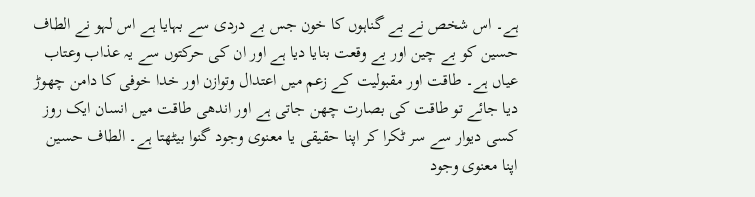ہے۔ اس شخص نے بے گناہوں کا خون جس بے دردی سے بہایا ہے اس لہو نے الطاف حسین کو بے چین اور بے وقعت بنایا دیا ہے اور ان کی حرکتوں سے یہ عذاب وعتاب عیاں ہے۔ طاقت اور مقبولیت کے زعم میں اعتدال وتوازن اور خدا خوفی کا دامن چھوڑ دیا جائے تو طاقت کی بصارت چھن جاتی ہے اور اندھی طاقت میں انسان ایک روز کسی دیوار سے سر ٹکرا کر اپنا حقیقی یا معنوی وجود گنوا بیٹھتا ہے۔ الطاف حسین اپنا معنوی وجود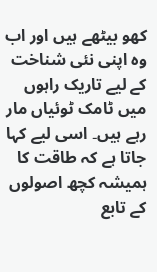کھو بیٹھے ہیں اور اب وہ اپنی نئی شناخت کے لیے تاریک راہوں میں ٹامک ٹوئیاں مار رہے ہیں۔ اسی لیے کہا جاتا ہے کہ طاقت کا ہمیشہ کچھ اصولوں کے تابع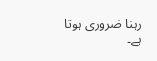رہنا ضروری ہوتا ہے۔